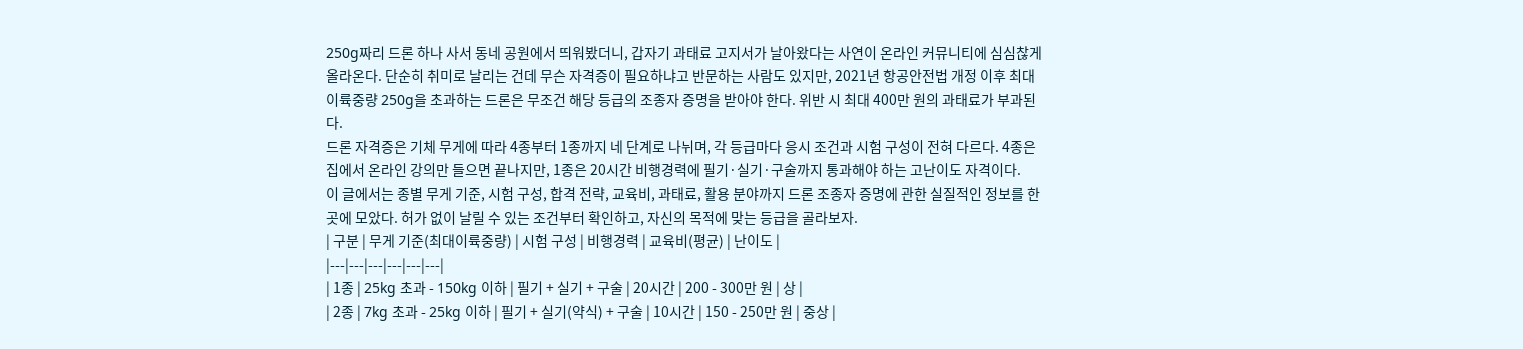250g짜리 드론 하나 사서 동네 공원에서 띄워봤더니, 갑자기 과태료 고지서가 날아왔다는 사연이 온라인 커뮤니티에 심심찮게 올라온다. 단순히 취미로 날리는 건데 무슨 자격증이 필요하냐고 반문하는 사람도 있지만, 2021년 항공안전법 개정 이후 최대이륙중량 250g을 초과하는 드론은 무조건 해당 등급의 조종자 증명을 받아야 한다. 위반 시 최대 400만 원의 과태료가 부과된다.
드론 자격증은 기체 무게에 따라 4종부터 1종까지 네 단계로 나뉘며, 각 등급마다 응시 조건과 시험 구성이 전혀 다르다. 4종은 집에서 온라인 강의만 들으면 끝나지만, 1종은 20시간 비행경력에 필기·실기·구술까지 통과해야 하는 고난이도 자격이다.
이 글에서는 종별 무게 기준, 시험 구성, 합격 전략, 교육비, 과태료, 활용 분야까지 드론 조종자 증명에 관한 실질적인 정보를 한곳에 모았다. 허가 없이 날릴 수 있는 조건부터 확인하고, 자신의 목적에 맞는 등급을 골라보자.
| 구분 | 무게 기준(최대이륙중량) | 시험 구성 | 비행경력 | 교육비(평균) | 난이도 |
|---|---|---|---|---|---|
| 1종 | 25kg 초과 - 150kg 이하 | 필기 + 실기 + 구술 | 20시간 | 200 - 300만 원 | 상 |
| 2종 | 7kg 초과 - 25kg 이하 | 필기 + 실기(약식) + 구술 | 10시간 | 150 - 250만 원 | 중상 |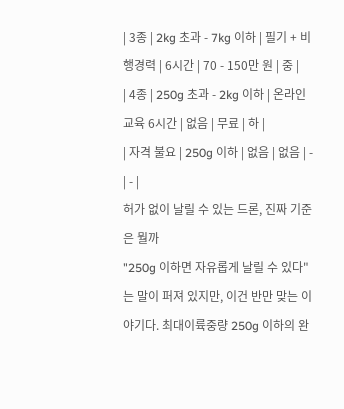| 3종 | 2kg 초과 - 7kg 이하 | 필기 + 비행경력 | 6시간 | 70 - 150만 원 | 중 |
| 4종 | 250g 초과 - 2kg 이하 | 온라인 교육 6시간 | 없음 | 무료 | 하 |
| 자격 불요 | 250g 이하 | 없음 | 없음 | - | - |
허가 없이 날릴 수 있는 드론, 진짜 기준은 뭘까
"250g 이하면 자유롭게 날릴 수 있다"는 말이 퍼져 있지만, 이건 반만 맞는 이야기다. 최대이륙중량 250g 이하의 완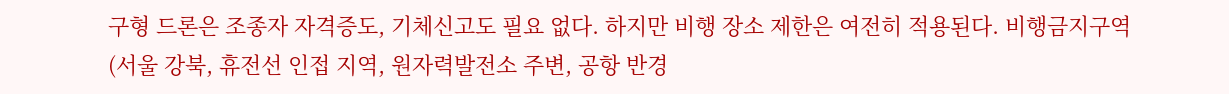구형 드론은 조종자 자격증도, 기체신고도 필요 없다. 하지만 비행 장소 제한은 여전히 적용된다. 비행금지구역(서울 강북, 휴전선 인접 지역, 원자력발전소 주변, 공항 반경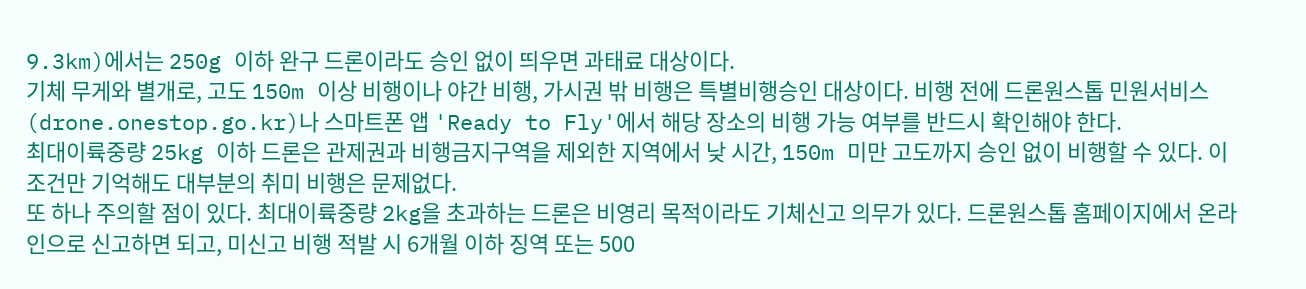9.3km)에서는 250g 이하 완구 드론이라도 승인 없이 띄우면 과태료 대상이다.
기체 무게와 별개로, 고도 150m 이상 비행이나 야간 비행, 가시권 밖 비행은 특별비행승인 대상이다. 비행 전에 드론원스톱 민원서비스(drone.onestop.go.kr)나 스마트폰 앱 'Ready to Fly'에서 해당 장소의 비행 가능 여부를 반드시 확인해야 한다.
최대이륙중량 25kg 이하 드론은 관제권과 비행금지구역을 제외한 지역에서 낮 시간, 150m 미만 고도까지 승인 없이 비행할 수 있다. 이 조건만 기억해도 대부분의 취미 비행은 문제없다.
또 하나 주의할 점이 있다. 최대이륙중량 2kg을 초과하는 드론은 비영리 목적이라도 기체신고 의무가 있다. 드론원스톱 홈페이지에서 온라인으로 신고하면 되고, 미신고 비행 적발 시 6개월 이하 징역 또는 500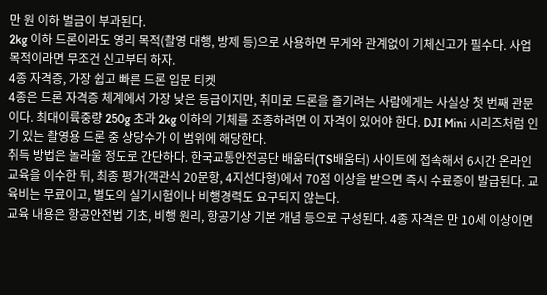만 원 이하 벌금이 부과된다.
2kg 이하 드론이라도 영리 목적(촬영 대행, 방제 등)으로 사용하면 무게와 관계없이 기체신고가 필수다. 사업 목적이라면 무조건 신고부터 하자.
4종 자격증, 가장 쉽고 빠른 드론 입문 티켓
4종은 드론 자격증 체계에서 가장 낮은 등급이지만, 취미로 드론을 즐기려는 사람에게는 사실상 첫 번째 관문이다. 최대이륙중량 250g 초과 2kg 이하의 기체를 조종하려면 이 자격이 있어야 한다. DJI Mini 시리즈처럼 인기 있는 촬영용 드론 중 상당수가 이 범위에 해당한다.
취득 방법은 놀라울 정도로 간단하다. 한국교통안전공단 배움터(TS배움터) 사이트에 접속해서 6시간 온라인 교육을 이수한 뒤, 최종 평가(객관식 20문항, 4지선다형)에서 70점 이상을 받으면 즉시 수료증이 발급된다. 교육비는 무료이고, 별도의 실기시험이나 비행경력도 요구되지 않는다.
교육 내용은 항공안전법 기초, 비행 원리, 항공기상 기본 개념 등으로 구성된다. 4종 자격은 만 10세 이상이면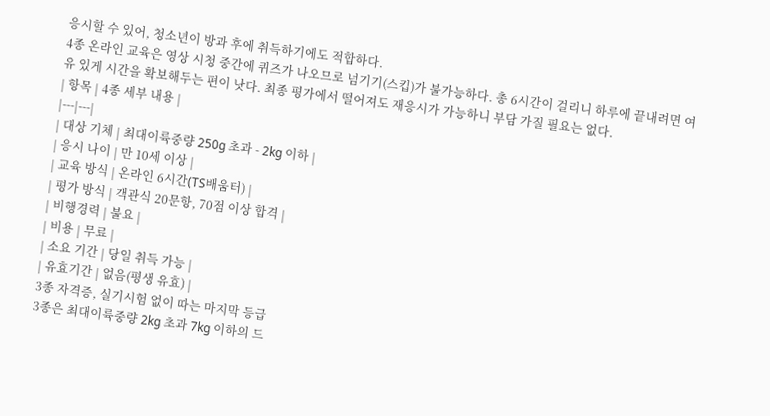응시할 수 있어, 청소년이 방과 후에 취득하기에도 적합하다.
4종 온라인 교육은 영상 시청 중간에 퀴즈가 나오므로 넘기기(스킵)가 불가능하다. 총 6시간이 걸리니 하루에 끝내려면 여유 있게 시간을 확보해두는 편이 낫다. 최종 평가에서 떨어져도 재응시가 가능하니 부담 가질 필요는 없다.
| 항목 | 4종 세부 내용 |
|---|---|
| 대상 기체 | 최대이륙중량 250g 초과 - 2kg 이하 |
| 응시 나이 | 만 10세 이상 |
| 교육 방식 | 온라인 6시간(TS배움터) |
| 평가 방식 | 객관식 20문항, 70점 이상 합격 |
| 비행경력 | 불요 |
| 비용 | 무료 |
| 소요 기간 | 당일 취득 가능 |
| 유효기간 | 없음(평생 유효) |
3종 자격증, 실기시험 없이 따는 마지막 등급
3종은 최대이륙중량 2kg 초과 7kg 이하의 드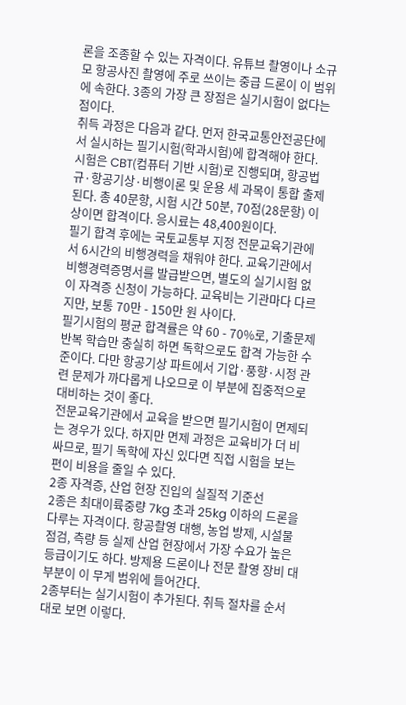론을 조종할 수 있는 자격이다. 유튜브 촬영이나 소규모 항공사진 촬영에 주로 쓰이는 중급 드론이 이 범위에 속한다. 3종의 가장 큰 장점은 실기시험이 없다는 점이다.
취득 과정은 다음과 같다. 먼저 한국교통안전공단에서 실시하는 필기시험(학과시험)에 합격해야 한다. 시험은 CBT(컴퓨터 기반 시험)로 진행되며, 항공법규·항공기상·비행이론 및 운용 세 과목이 통합 출제된다. 총 40문항, 시험 시간 50분, 70점(28문항) 이상이면 합격이다. 응시료는 48,400원이다.
필기 합격 후에는 국토교통부 지정 전문교육기관에서 6시간의 비행경력을 채워야 한다. 교육기관에서 비행경력증명서를 발급받으면, 별도의 실기시험 없이 자격증 신청이 가능하다. 교육비는 기관마다 다르지만, 보통 70만 - 150만 원 사이다.
필기시험의 평균 합격률은 약 60 - 70%로, 기출문제 반복 학습만 충실히 하면 독학으로도 합격 가능한 수준이다. 다만 항공기상 파트에서 기압·풍향·시정 관련 문제가 까다롭게 나오므로 이 부분에 집중적으로 대비하는 것이 좋다.
전문교육기관에서 교육을 받으면 필기시험이 면제되는 경우가 있다. 하지만 면제 과정은 교육비가 더 비싸므로, 필기 독학에 자신 있다면 직접 시험을 보는 편이 비용을 줄일 수 있다.
2종 자격증, 산업 현장 진입의 실질적 기준선
2종은 최대이륙중량 7kg 초과 25kg 이하의 드론을 다루는 자격이다. 항공촬영 대행, 농업 방제, 시설물 점검, 측량 등 실제 산업 현장에서 가장 수요가 높은 등급이기도 하다. 방제용 드론이나 전문 촬영 장비 대부분이 이 무게 범위에 들어간다.
2종부터는 실기시험이 추가된다. 취득 절차를 순서대로 보면 이렇다.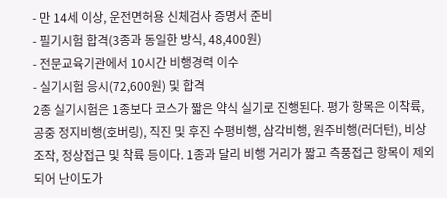- 만 14세 이상, 운전면허용 신체검사 증명서 준비
- 필기시험 합격(3종과 동일한 방식, 48,400원)
- 전문교육기관에서 10시간 비행경력 이수
- 실기시험 응시(72,600원) 및 합격
2종 실기시험은 1종보다 코스가 짧은 약식 실기로 진행된다. 평가 항목은 이착륙, 공중 정지비행(호버링), 직진 및 후진 수평비행, 삼각비행, 원주비행(러더턴), 비상조작, 정상접근 및 착륙 등이다. 1종과 달리 비행 거리가 짧고 측풍접근 항목이 제외되어 난이도가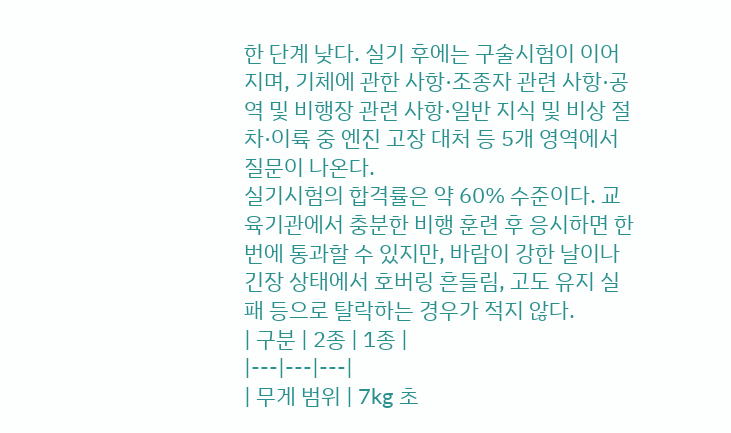한 단계 낮다. 실기 후에는 구술시험이 이어지며, 기체에 관한 사항·조종자 관련 사항·공역 및 비행장 관련 사항·일반 지식 및 비상 절차·이륙 중 엔진 고장 대처 등 5개 영역에서 질문이 나온다.
실기시험의 합격률은 약 60% 수준이다. 교육기관에서 충분한 비행 훈련 후 응시하면 한 번에 통과할 수 있지만, 바람이 강한 날이나 긴장 상태에서 호버링 흔들림, 고도 유지 실패 등으로 탈락하는 경우가 적지 않다.
| 구분 | 2종 | 1종 |
|---|---|---|
| 무게 범위 | 7kg 초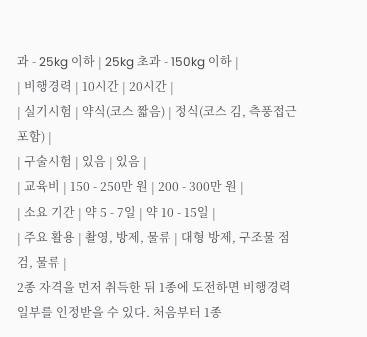과 - 25kg 이하 | 25kg 초과 - 150kg 이하 |
| 비행경력 | 10시간 | 20시간 |
| 실기시험 | 약식(코스 짧음) | 정식(코스 김, 측풍접근 포함) |
| 구술시험 | 있음 | 있음 |
| 교육비 | 150 - 250만 원 | 200 - 300만 원 |
| 소요 기간 | 약 5 - 7일 | 약 10 - 15일 |
| 주요 활용 | 촬영, 방제, 물류 | 대형 방제, 구조물 점검, 물류 |
2종 자격을 먼저 취득한 뒤 1종에 도전하면 비행경력 일부를 인정받을 수 있다. 처음부터 1종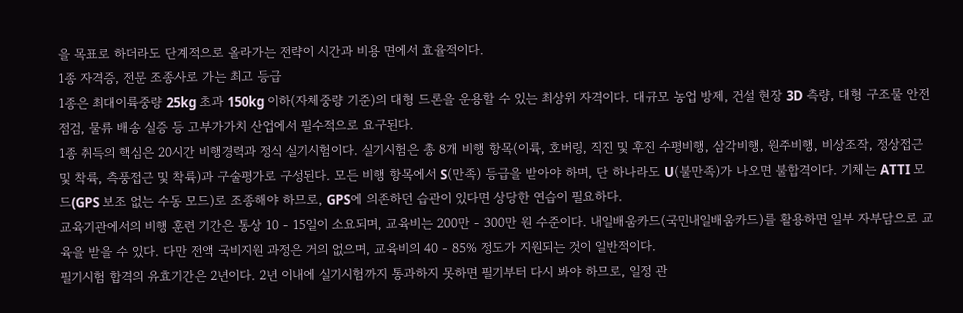을 목표로 하더라도 단계적으로 올라가는 전략이 시간과 비용 면에서 효율적이다.
1종 자격증, 전문 조종사로 가는 최고 등급
1종은 최대이륙중량 25kg 초과 150kg 이하(자체중량 기준)의 대형 드론을 운용할 수 있는 최상위 자격이다. 대규모 농업 방제, 건설 현장 3D 측량, 대형 구조물 안전 점검, 물류 배송 실증 등 고부가가치 산업에서 필수적으로 요구된다.
1종 취득의 핵심은 20시간 비행경력과 정식 실기시험이다. 실기시험은 총 8개 비행 항목(이륙, 호버링, 직진 및 후진 수평비행, 삼각비행, 원주비행, 비상조작, 정상접근 및 착륙, 측풍접근 및 착륙)과 구술평가로 구성된다. 모든 비행 항목에서 S(만족) 등급을 받아야 하며, 단 하나라도 U(불만족)가 나오면 불합격이다. 기체는 ATTI 모드(GPS 보조 없는 수동 모드)로 조종해야 하므로, GPS에 의존하던 습관이 있다면 상당한 연습이 필요하다.
교육기관에서의 비행 훈련 기간은 통상 10 - 15일이 소요되며, 교육비는 200만 - 300만 원 수준이다. 내일배움카드(국민내일배움카드)를 활용하면 일부 자부담으로 교육을 받을 수 있다. 다만 전액 국비지원 과정은 거의 없으며, 교육비의 40 - 85% 정도가 지원되는 것이 일반적이다.
필기시험 합격의 유효기간은 2년이다. 2년 이내에 실기시험까지 통과하지 못하면 필기부터 다시 봐야 하므로, 일정 관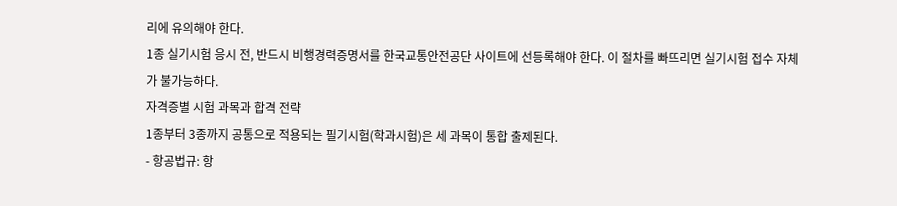리에 유의해야 한다.
1종 실기시험 응시 전, 반드시 비행경력증명서를 한국교통안전공단 사이트에 선등록해야 한다. 이 절차를 빠뜨리면 실기시험 접수 자체가 불가능하다.
자격증별 시험 과목과 합격 전략
1종부터 3종까지 공통으로 적용되는 필기시험(학과시험)은 세 과목이 통합 출제된다.
- 항공법규: 항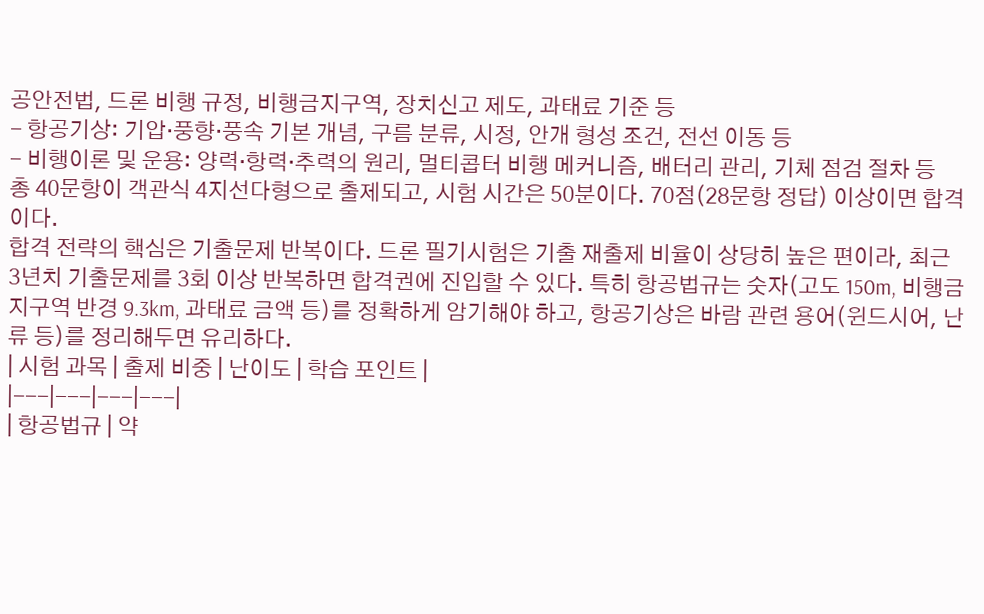공안전법, 드론 비행 규정, 비행금지구역, 장치신고 제도, 과태료 기준 등
- 항공기상: 기압·풍향·풍속 기본 개념, 구름 분류, 시정, 안개 형성 조건, 전선 이동 등
- 비행이론 및 운용: 양력·항력·추력의 원리, 멀티콥터 비행 메커니즘, 배터리 관리, 기체 점검 절차 등
총 40문항이 객관식 4지선다형으로 출제되고, 시험 시간은 50분이다. 70점(28문항 정답) 이상이면 합격이다.
합격 전략의 핵심은 기출문제 반복이다. 드론 필기시험은 기출 재출제 비율이 상당히 높은 편이라, 최근 3년치 기출문제를 3회 이상 반복하면 합격권에 진입할 수 있다. 특히 항공법규는 숫자(고도 150m, 비행금지구역 반경 9.3km, 과태료 금액 등)를 정확하게 암기해야 하고, 항공기상은 바람 관련 용어(윈드시어, 난류 등)를 정리해두면 유리하다.
| 시험 과목 | 출제 비중 | 난이도 | 학습 포인트 |
|---|---|---|---|
| 항공법규 | 약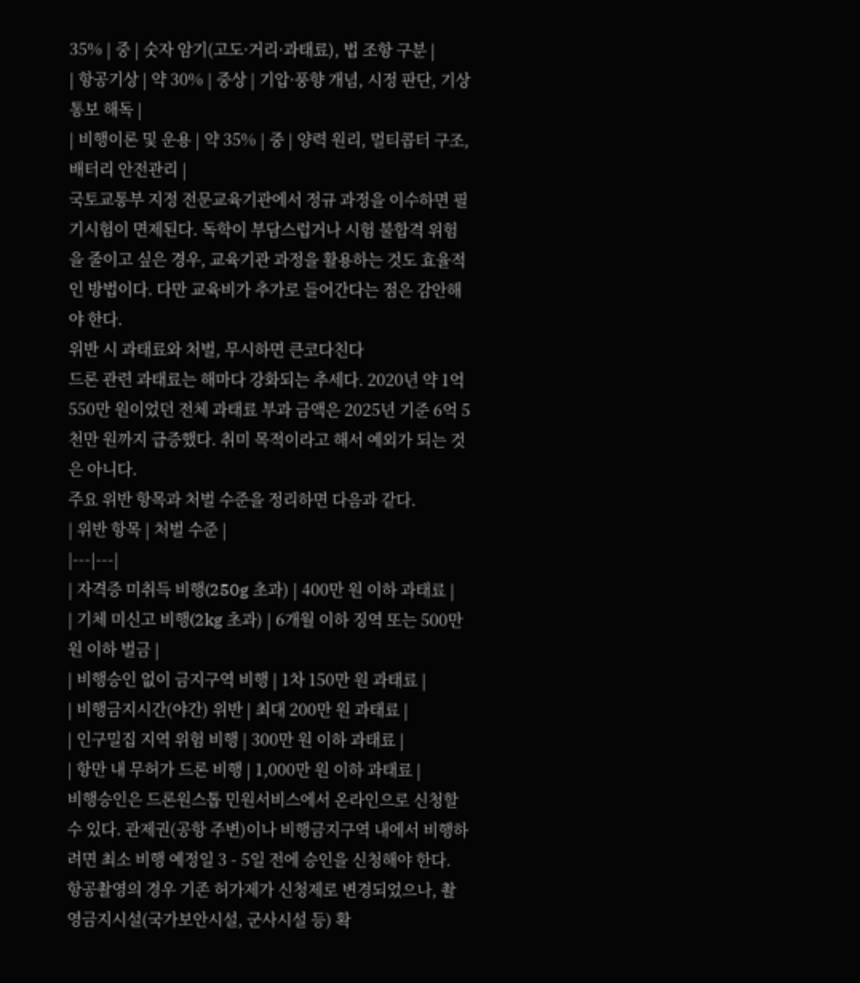35% | 중 | 숫자 암기(고도·거리·과태료), 법 조항 구분 |
| 항공기상 | 약 30% | 중상 | 기압·풍향 개념, 시정 판단, 기상 통보 해독 |
| 비행이론 및 운용 | 약 35% | 중 | 양력 원리, 멀티콥터 구조, 배터리 안전관리 |
국토교통부 지정 전문교육기관에서 정규 과정을 이수하면 필기시험이 면제된다. 독학이 부담스럽거나 시험 불합격 위험을 줄이고 싶은 경우, 교육기관 과정을 활용하는 것도 효율적인 방법이다. 다만 교육비가 추가로 들어간다는 점은 감안해야 한다.
위반 시 과태료와 처벌, 무시하면 큰코다친다
드론 관련 과태료는 해마다 강화되는 추세다. 2020년 약 1억 550만 원이었던 전체 과태료 부과 금액은 2025년 기준 6억 5천만 원까지 급증했다. 취미 목적이라고 해서 예외가 되는 것은 아니다.
주요 위반 항목과 처벌 수준을 정리하면 다음과 같다.
| 위반 항목 | 처벌 수준 |
|---|---|
| 자격증 미취득 비행(250g 초과) | 400만 원 이하 과태료 |
| 기체 미신고 비행(2kg 초과) | 6개월 이하 징역 또는 500만 원 이하 벌금 |
| 비행승인 없이 금지구역 비행 | 1차 150만 원 과태료 |
| 비행금지시간(야간) 위반 | 최대 200만 원 과태료 |
| 인구밀집 지역 위험 비행 | 300만 원 이하 과태료 |
| 항만 내 무허가 드론 비행 | 1,000만 원 이하 과태료 |
비행승인은 드론원스톱 민원서비스에서 온라인으로 신청할 수 있다. 관제권(공항 주변)이나 비행금지구역 내에서 비행하려면 최소 비행 예정일 3 - 5일 전에 승인을 신청해야 한다. 항공촬영의 경우 기존 허가제가 신청제로 변경되었으나, 촬영금지시설(국가보안시설, 군사시설 등) 확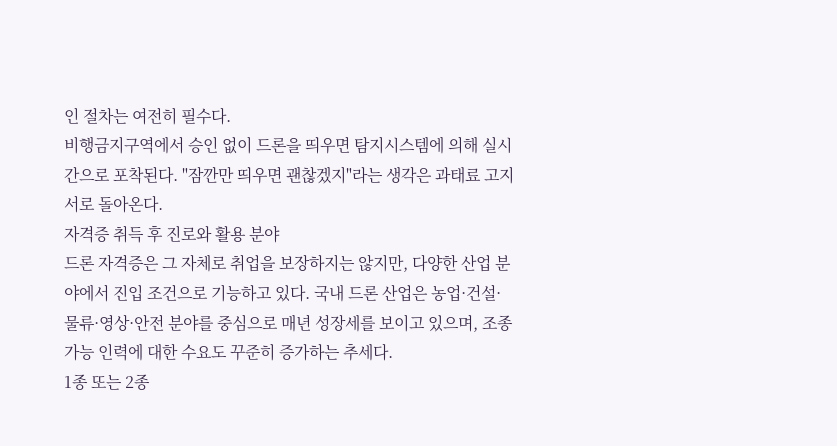인 절차는 여전히 필수다.
비행금지구역에서 승인 없이 드론을 띄우면 탐지시스템에 의해 실시간으로 포착된다. "잠깐만 띄우면 괜찮겠지"라는 생각은 과태료 고지서로 돌아온다.
자격증 취득 후 진로와 활용 분야
드론 자격증은 그 자체로 취업을 보장하지는 않지만, 다양한 산업 분야에서 진입 조건으로 기능하고 있다. 국내 드론 산업은 농업·건설·물류·영상·안전 분야를 중심으로 매년 성장세를 보이고 있으며, 조종 가능 인력에 대한 수요도 꾸준히 증가하는 추세다.
1종 또는 2종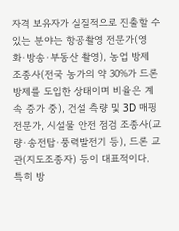자격 보유자가 실질적으로 진출할 수 있는 분야는 항공촬영 전문가(영화·방송·부동산 촬영), 농업 방제 조종사(전국 농가의 약 30%가 드론 방제를 도입한 상태이며 비율은 계속 증가 중), 건설 측량 및 3D 매핑 전문가, 시설물 안전 점검 조종사(교량·송전탑·풍력발전기 등), 드론 교관(지도조종자) 등이 대표적이다. 특히 방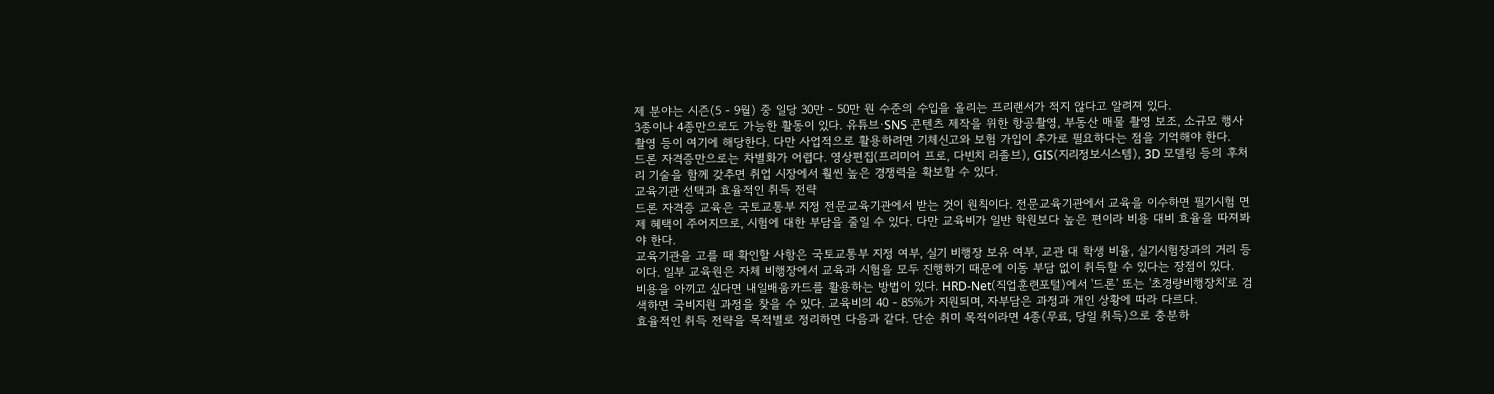제 분야는 시즌(5 - 9월) 중 일당 30만 - 50만 원 수준의 수입을 올리는 프리랜서가 적지 않다고 알려져 있다.
3종이나 4종만으로도 가능한 활동이 있다. 유튜브·SNS 콘텐츠 제작을 위한 항공촬영, 부동산 매물 촬영 보조, 소규모 행사 촬영 등이 여기에 해당한다. 다만 사업적으로 활용하려면 기체신고와 보험 가입이 추가로 필요하다는 점을 기억해야 한다.
드론 자격증만으로는 차별화가 어렵다. 영상편집(프리미어 프로, 다빈치 리졸브), GIS(지리정보시스템), 3D 모델링 등의 후처리 기술을 함께 갖추면 취업 시장에서 훨씬 높은 경쟁력을 확보할 수 있다.
교육기관 선택과 효율적인 취득 전략
드론 자격증 교육은 국토교통부 지정 전문교육기관에서 받는 것이 원칙이다. 전문교육기관에서 교육을 이수하면 필기시험 면제 혜택이 주어지므로, 시험에 대한 부담을 줄일 수 있다. 다만 교육비가 일반 학원보다 높은 편이라 비용 대비 효율을 따져봐야 한다.
교육기관을 고를 때 확인할 사항은 국토교통부 지정 여부, 실기 비행장 보유 여부, 교관 대 학생 비율, 실기시험장과의 거리 등이다. 일부 교육원은 자체 비행장에서 교육과 시험을 모두 진행하기 때문에 이동 부담 없이 취득할 수 있다는 장점이 있다.
비용을 아끼고 싶다면 내일배움카드를 활용하는 방법이 있다. HRD-Net(직업훈련포털)에서 '드론' 또는 '초경량비행장치'로 검색하면 국비지원 과정을 찾을 수 있다. 교육비의 40 - 85%가 지원되며, 자부담은 과정과 개인 상황에 따라 다르다.
효율적인 취득 전략을 목적별로 정리하면 다음과 같다. 단순 취미 목적이라면 4종(무료, 당일 취득)으로 충분하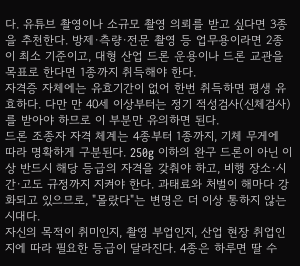다. 유튜브 촬영이나 소규모 촬영 의뢰를 받고 싶다면 3종을 추천한다. 방제·측량·전문 촬영 등 업무용이라면 2종이 최소 기준이고, 대형 산업 드론 운용이나 드론 교관을 목표로 한다면 1종까지 취득해야 한다.
자격증 자체에는 유효기간이 없어 한번 취득하면 평생 유효하다. 다만 만 40세 이상부터는 정기 적성검사(신체검사)를 받아야 하므로 이 부분만 유의하면 된다.
드론 조종자 자격 체계는 4종부터 1종까지, 기체 무게에 따라 명확하게 구분된다. 250g 이하의 완구 드론이 아닌 이상 반드시 해당 등급의 자격을 갖춰야 하고, 비행 장소·시간·고도 규정까지 지켜야 한다. 과태료와 처벌이 해마다 강화되고 있으므로, "몰랐다"는 변명은 더 이상 통하지 않는 시대다.
자신의 목적이 취미인지, 촬영 부업인지, 산업 현장 취업인지에 따라 필요한 등급이 달라진다. 4종은 하루면 딸 수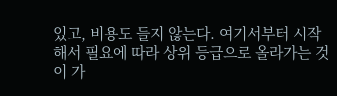있고, 비용도 들지 않는다. 여기서부터 시작해서 필요에 따라 상위 등급으로 올라가는 것이 가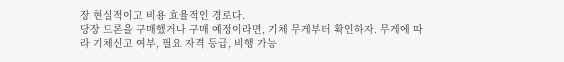장 현실적이고 비용 효율적인 경로다.
당장 드론을 구매했거나 구매 예정이라면, 기체 무게부터 확인하자. 무게에 따라 기체신고 여부, 필요 자격 등급, 비행 가능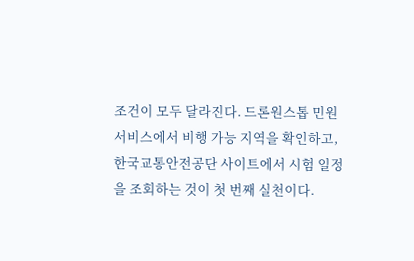조건이 모두 달라진다. 드론원스톱 민원서비스에서 비행 가능 지역을 확인하고, 한국교통안전공단 사이트에서 시험 일정을 조회하는 것이 첫 번째 실천이다.